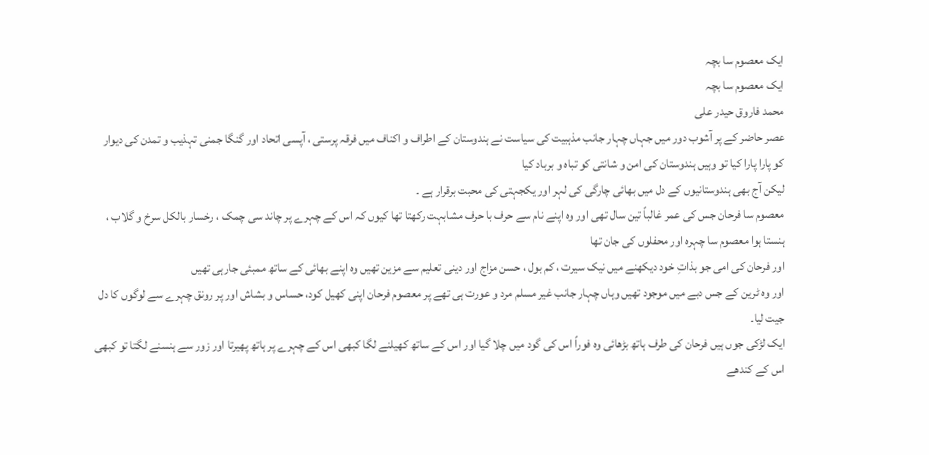ایک معصوم سا بچہ
ایک معصوم سا بچہ
محمد فاروق حیدر علی
عصر حاضر کے پر آشوب دور میں جہاں چہار جانب مذہبیت کی سیاست نے ہندوستان کے اطراف و اکناف میں فرقہ پرستی ، آپسی اتحاد اور گنگا جمنی تہذیب و تمدن کی دیوار کو پارا پارا کیا تو وہیں ہندوستان کی امن و شانتی کو تباہ و برباد کیا
لیکن آج بھی ہندوستانیوں کے دل میں بھائی چارگی کی لہر اور یکجہتی کی محبت برقرار ہے ۔
معصوم سا فرحان جس کی عمر غالباً تین سال تھی اور وہ اپنے نام سے حرف با حرف مشابہت رکھتا تھا کیوں کہ اس کے چہرے پر چاند سی چمک ، رخسار بالکل سرخ و گلاب ، ہنستا ہوا معصوم سا چہرہ اور محفلوں کی جان تھا
اور فرحان کی امی جو بذاتِ خود دیکھنے میں نیک سیرت ، کم بول ، حسن مزاج اور دینی تعلیم سے مزین تھیں وہ اپنے بھائی کے ساتھ ممبئی جارہی تھیں
اور وہ ٹرین کے جس دبے میں موجود تھیں وہاں چہار جانب غیر مسلم مرد و عورت ہی تھے پر معصوم فرحان اپنی کھیل کود، حساس و بشاش اور پر رونق چہرے سے لوگوں کا دل جیت لیا۔
ایک لڑکی جوں ہیں فرحان کی طرف ہاتھ بڑھائی وہ فوراً اس کی گود میں چلا گیا اور اس کے ساتھ کھیلنے لگا کبھی اس کے چہرے پر ہاتھ پھیرتا اور زور سے ہنسنے لگتا تو کبھی اس کے کندھے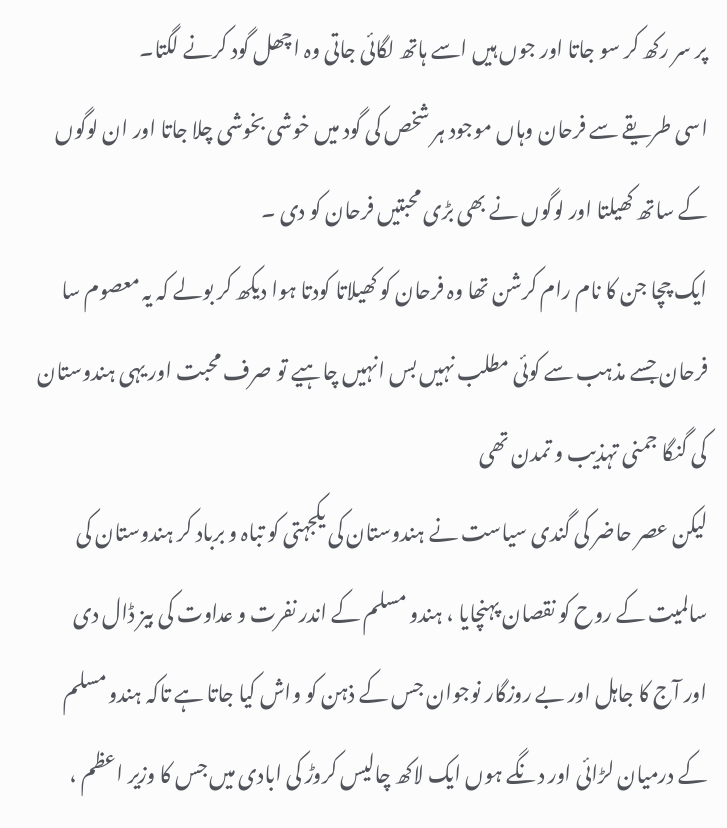پر سر رکھ کر سو جاتا اور جوں ہیں اسے ہاتھ لگائی جاتی وہ اچھل گود کرنے لگتا۔
اسی طریقے سے فرحان وہاں موجود ہر شخص کی گود میں خوشی بخوشی چلا جاتا اور ان لوگوں کے ساتھ کھیلتا اور لوگوں نے بھی بڑی محبتیں فرحان کو دی ۔
ایک چچا جن کا نام رام کرشن تھا وہ فرحان کو کھیلاتا کودتا ہوا دیکھ کر بولے کہ یہ معصوم سا فرحان جسے مذہب سے کوئی مطلب نہیں بس انہیں چاہیے تو صرف محبت اور یہی ہندوستان کی گنگا جمنی تہذیب و تمدن تھی
لیکن عصر حاضر کی گندی سیاست نے ہندوستان کی یکجہتی کو تباہ و برباد کر ہندوستان کی سالمیت کے روح کو نقصان پہنچایا ، ہندو مسلم کے اندر نفرت و عداوت کی بیز ڈال دی
اور آج کا جاہل اور بے روزگار نوجوان جس کے ذہن کو واش کیا جاتا ہے تاکہ ہندو مسلم کے درمیان لڑائی اور دنگے ہوں ایک لاکھ چالیس کروڑ کی ابادی میں جس کا وزیر اعظم ،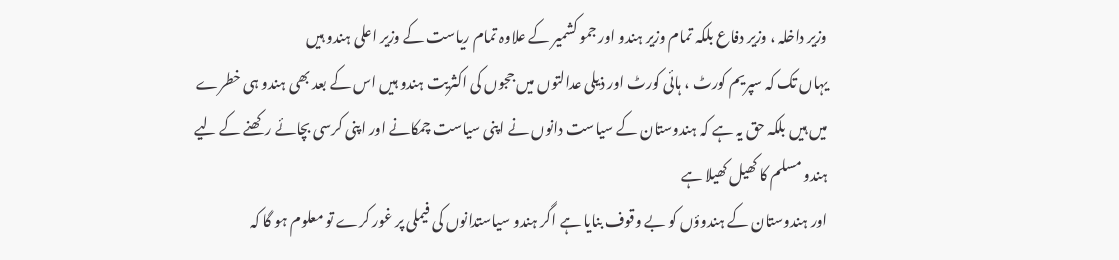وزیر داخلہ ، وزیر دفاع بلکہ تمام وزیر ہندو اور جمو کشمیر کے علاوہ تمام ریاست کے وزیر اعلی ہندو ہیں
یہاں تک کہ سپریم کورٹ ، ہائی کورٹ اور ذیلی عدالتوں میں ججوں کی اکثریت ہندو ہیں اس کے بعد بھی ہندو ہی خطرے میں ہیں بلکہ حق یہ ہے کہ ہندوستان کے سیاست دانوں نے اپنی سیاست چمکانے اور اپنی کرسی بچائے رکھنے کے لیے ہندو مسلم کا کھیل کھیلا ہے
اور ہندوستان کے ہندوؤں کو بے وقوف بنایا ہے اگر ہندو سیاستدانوں کی فیملی پر غور کرے تو معلوم ہو گا کہ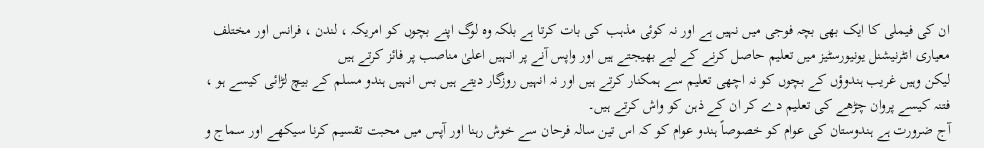ان کی فیملی کا ایک بھی بچہ فوجی میں نہیں ہے اور نہ کوئی مذہب کی بات کرتا ہے بلکہ وہ لوگ اپنے بچوں کو امریکہ ، لندن ، فرانس اور مختلف معیاری انٹرنیشنل یونیورسٹیز میں تعلیم حاصل کرنے کے لیے بھیجتے ہیں اور واپس آنے پر انہیں اعلیٰ مناصب پر فائز کرتے ہیں
لیکن وہیں غریب ہندوؤں کے بچوں کو نہ اچھی تعلیم سے ہمکنار کرتے ہیں اور نہ انہیں روزگار دیتے ہیں بس انہیں ہندو مسلم کے بیچ لڑائی کیسے ہو ، فتنہ کیسے پروان چڑھے کی تعلیم دے کر ان کے ذہن کو واش کرتے ہیں۔
آج ضرورت ہے ہندوستان کی عوام کو خصوصاً ہندو عوام کو کہ اس تین سالہ فرحان سے خوش رہنا اور آپس میں محبت تقسیم کرنا سیکھے اور سماج و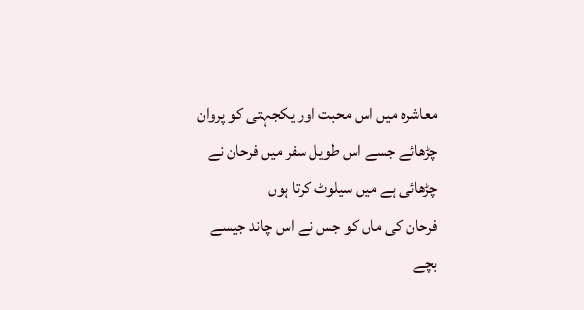معاشرہ میں اس محبت اور یکجہتی کو پروان چڑھائے جسے اس طویل سفر میں فرحان نے چڑھائی ہے میں سیلوٹ کرتا ہوں
فرحان کی ماں کو جس نے اس چاند جیسے بچے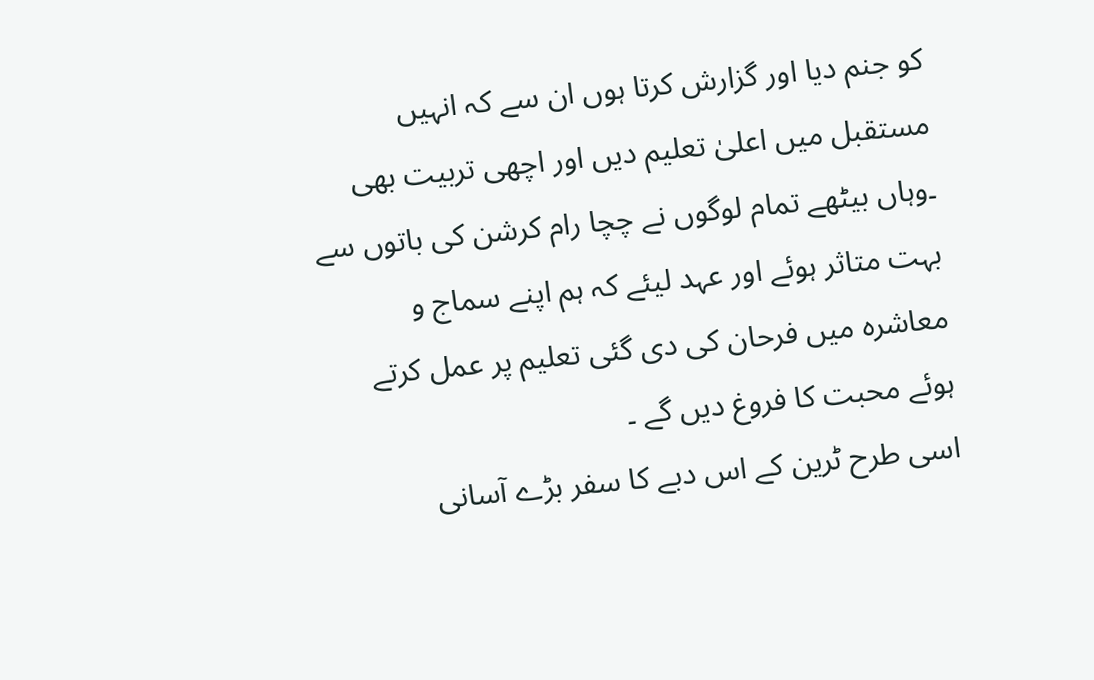کو جنم دیا اور گزارش کرتا ہوں ان سے کہ انہیں مستقبل میں اعلیٰ تعلیم دیں اور اچھی تربیت بھی ۔وہاں بیٹھے تمام لوگوں نے چچا رام کرشن کی باتوں سے بہت متاثر ہوئے اور عہد لیئے کہ ہم اپنے سماج و معاشرہ میں فرحان کی دی گئی تعلیم پر عمل کرتے ہوئے محبت کا فروغ دیں گے ۔
اسی طرح ٹرین کے اس دبے کا سفر بڑے آسانی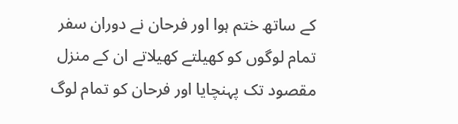کے ساتھ ختم ہوا اور فرحان نے دوران سفر تمام لوگوں کو کھیلتے کھیلاتے ان کے منزل مقصود تک پہنچایا اور فرحان کو تمام لوگ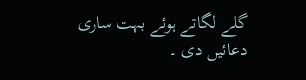گلے لگاتے ہوئے بہت ساری دعائیں دی ۔